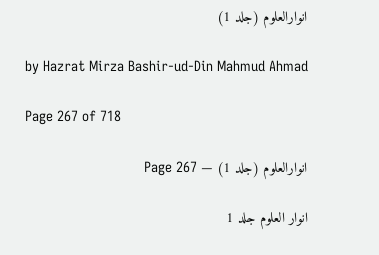انوارالعلوم (جلد 1)

by Hazrat Mirza Bashir-ud-Din Mahmud Ahmad

Page 267 of 718

انوارالعلوم (جلد 1) — Page 267

انوار العلوم جلد 1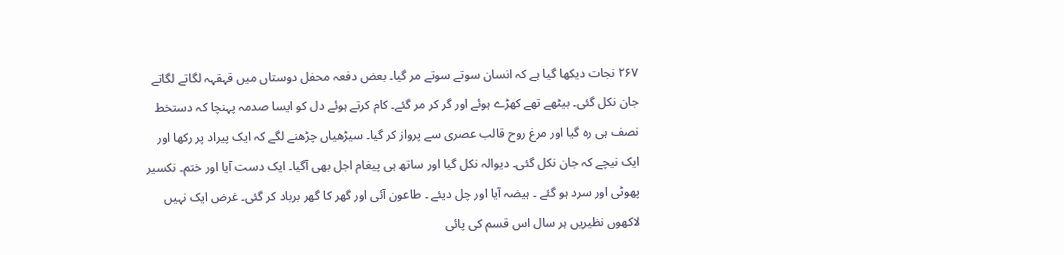۲۶۷ نجات دیکھا گیا ہے کہ انسان سوتے سوتے مر گیا۔ بعض دفعہ محفل دوستاں میں قہقہہ لگاتے لگاتے جان نکل گئی۔ بیٹھے تھے کھڑے ہوئے اور گر کر مر گئے۔ کام کرتے ہوئے دل کو ایسا صدمہ پہنچا کہ دستخط نصف ہی رہ گیا اور مرغ روح قالب عصری سے پرواز کر گیا۔ سیڑھیاں چڑھنے لگے کہ ایک پیراد پر رکھا اور ایک نیچے کہ جان نکل گئی۔ دیوالہ نکل گیا اور ساتھ ہی پیغام اجل بھی آگیا۔ ایک دست آیا اور ختم۔ نکسیر پھوٹی اور سرد ہو گئے ۔ ہیضہ آیا اور چل دیئے ۔ طاعون آئی اور گھر کا گھر برباد کر گئی۔ غرض ایک نہیں لاکھوں نظیریں ہر سال اس قسم کی پائی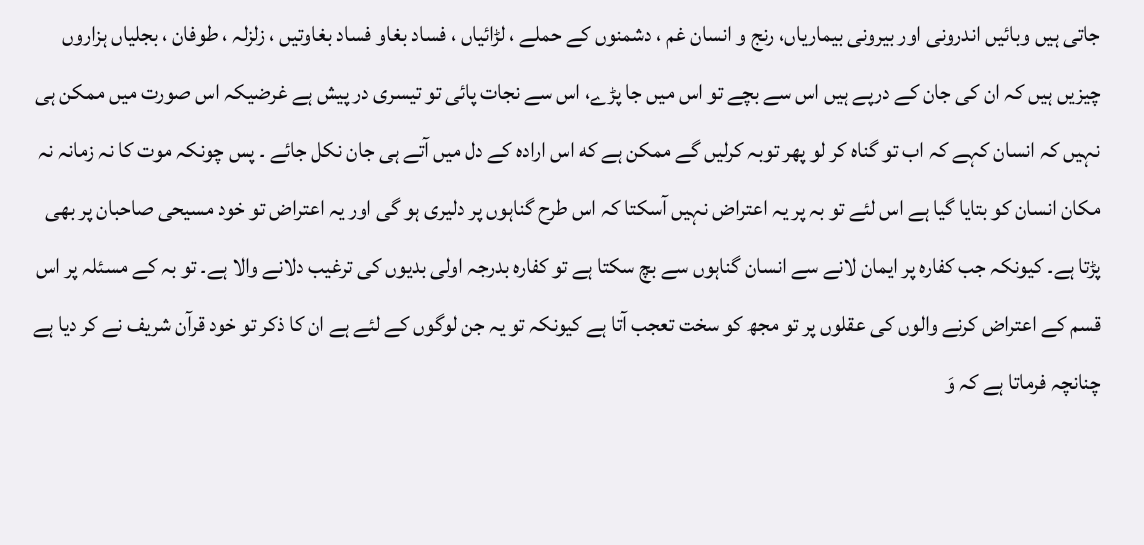جاتی ہیں وبائیں اندرونی اور بیرونی بیماریاں، رنج و انسان غم ، دشمنوں کے حملے ، لڑائیاں ، فساد بغاو فساد بغاوتیں ، زلزلہ ، طوفان ، بجلیاں ہزاروں چیزیں ہیں کہ ان کی جان کے درپے ہیں اس سے بچے تو اس میں جا پڑے، اس سے نجات پائی تو تیسری در پیش ہے غرضیکہ اس صورت میں ممکن ہی نہیں کہ انسان کہے کہ اب تو گناہ کر لو پھر توبہ کرلیں گے ممکن ہے که اس ارادہ کے دل میں آتے ہی جان نکل جائے ۔ پس چونکہ موت کا نہ زمانہ نہ مکان انسان کو بتایا گیا ہے اس لئے تو بہ پر یہ اعتراض نہیں آسکتا کہ اس طرح گناہوں پر دلیری ہو گی اور یہ اعتراض تو خود مسیحی صاحبان پر بھی پڑتا ہے۔ کیونکہ جب کفارہ پر ایمان لانے سے انسان گناہوں سے بچ سکتا ہے تو کفارہ بدرجہ اولی بدیوں کی ترغیب دلانے والا ہے۔ تو بہ کے مسئلہ پر اس قسم کے اعتراض کرنے والوں کی عقلوں پر تو مجھ کو سخت تعجب آتا ہے کیونکہ تو یہ جن لوگوں کے لئے ہے ان کا ذکر تو خود قرآن شریف نے کر دیا ہے چنانچہ فرماتا ہے کہ وَ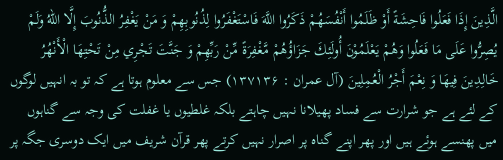الَّذِينَ إِذَا فَعَلُوا فَاحِشَةً أَوْ ظَلَمُوا أَنْفُسَهُمْ ذَكَرُوا اللَّهَ فَاسْتَغْفَرُوا لِذُنُوبِهِمْ وَ مَنْ يَغْفِرُ الذُّنُوبَ إِلَّا اللهُ وَلَمْ يُصِرُّوا عَلَى مَا فَعَلُوا وَهُمْ يَعْلَمُوْنَ أُولَئِكَ جَزَاؤُهُمْ مَّغْفِرَةً مِّنْ رَبِّهِمْ وَ جَنَّتَ تَجْرِي مِنْ تَحْتِهَا الْأَنْهُرُ خَالِدِينَ فِيهَا وَ نِعْمَ أَجْرُ الْعُمِلِينَ (آل عمران : ۱۳۷۱۳۶) جس سے معلوم ہوتا ہے کہ تو بہ انہیں لوگوں کے لئے ہے جو شرارت سے فساد پھیلانا نہیں چاہتے بلکہ غلطیوں یا غفلت کی وجہ سے گناہوں میں پھنسے ہوئے ہیں اور پھر اپنے گناہ پر اصرار نہیں کرتے پھر قرآن شریف میں ایک دوسری جگہ پر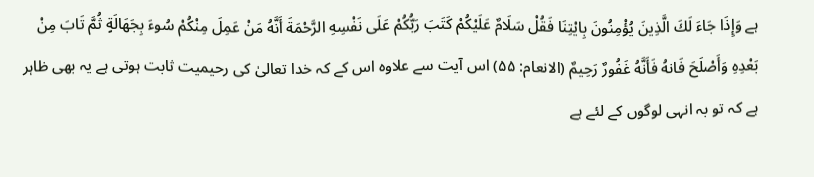ہے وَإِذَا جَاءَ لَكَ الَّذِينَ يُؤْمِنُونَ بِايْتِنَا فَقُلْ سَلَامٌ عَلَيْكُمْ كَتَبَ رَبُّكُمْ عَلَى نَفْسِهِ الرَّحْمَةَ أَنَّهُ مَنْ عَمِلَ مِنْكُمْ سُوءَ بِجَهَالَةٍ ثُمَّ تَابَ مِنْ بَعْدِهِ وَأَصْلَحَ فَانهُ فَأَنَّهُ غَفُورٌ رَحِيمٌ (الانعام: ۵۵) اس آیت سے علاوہ اس کے کہ خدا تعالیٰ کی رحیمیت ثابت ہوتی ہے یہ بھی ظاہر ہے کہ تو بہ انہی لوگوں کے لئے ہے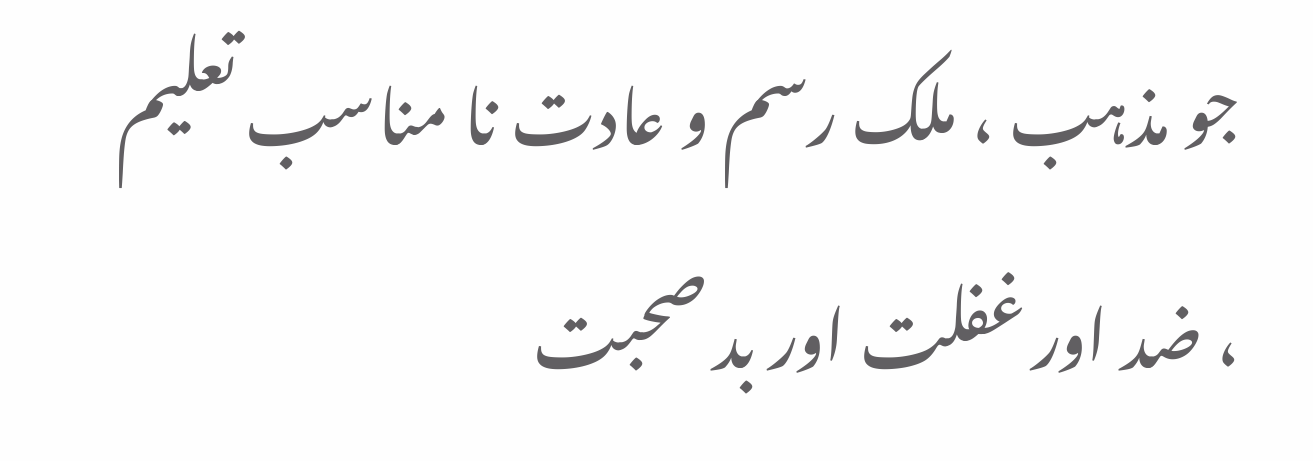جو مذہب ، ملک رسم و عادت نا مناسب تعلیم ، ضد اور غفلت اور بد صحبت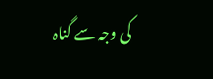کی وجہ سے گناہ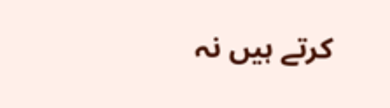کرتے ہیں نہ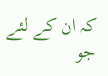کہ ان کے لئے جو